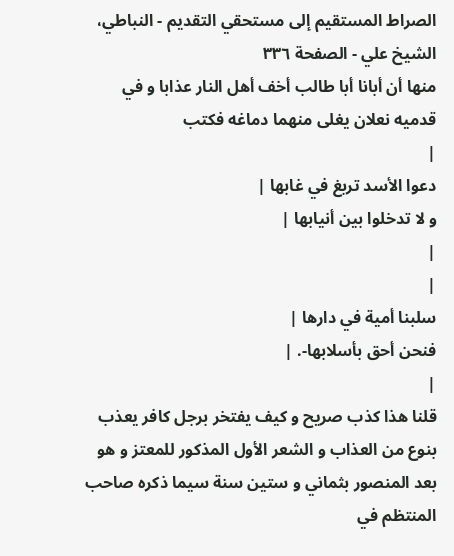الصراط المستقيم إلى مستحقي التقديم - النباطي، الشيخ علي - الصفحة ٣٣٦
منها أن أبانا أبا طالب أخف أهل النار عذابا و في قدميه نعلان يغلى منهما دماغه فكتب
|
دعوا الأسد تربغ في غابها |
و لا تدخلوا بين أنيابها |
|
|
سلبنا أمية في دارها |
فنحن أحق بأسلابها-. |
|
قلنا هذا كذب صريح و كيف يفتخر برجل كافر يعذب بنوع من العذاب و الشعر الأول المذكور للمعتز و هو بعد المنصور بثماني و ستين سنة سيما ذكره صاحب المنتظم في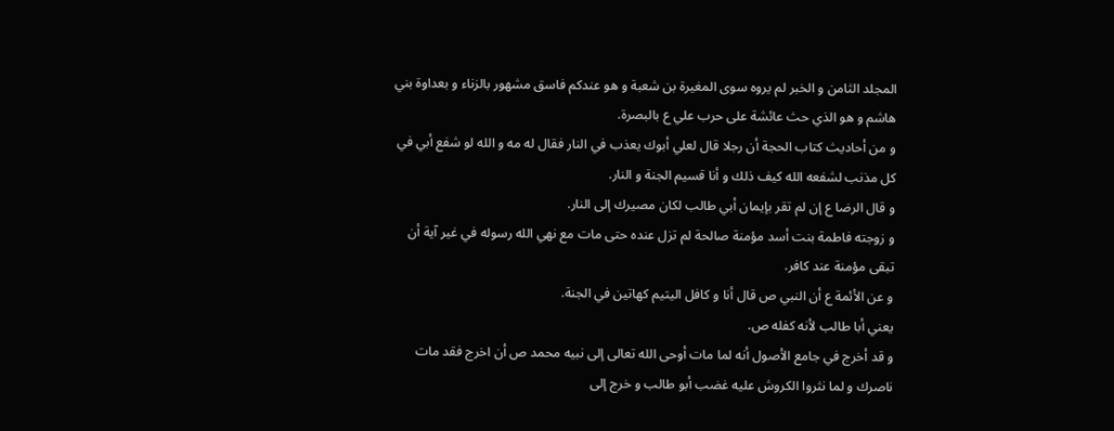المجلد الثامن و الخبر لم يروه سوى المغيرة بن شعبة و هو عندكم فاسق مشهور بالزناء و بعداوة بني هاشم و هو الذي حث عائشة على حرب علي ع بالبصرة.
و من أحاديث كتاب الحجة أن رجلا قال لعلي أبوك يعذب في النار فقال له مه و الله لو شفع أبي في كل مذنب لشفعه الله كيف ذلك و أنا قسيم الجنة و النار.
و قال الرضا ع إن لم تقر بإيمان أبي طالب لكان مصيرك إلى النار.
و زوجته فاطمة بنت أسد مؤمنة صالحة لم تزل عنده حتى مات مع نهي الله رسوله في غير آية أن تبقى مؤمنة عند كافر.
و عن الأئمة ع أن النبي ص قال أنا و كافل اليتيم كهاتين في الجنة.
يعني أبا طالب لأنه كفله ص.
و قد أخرج في جامع الأصول أنه لما مات أوحى الله تعالى إلى نبيه محمد ص أن اخرج فقد مات ناصرك و لما نثروا الكروش عليه غضب أبو طالب و خرج إلى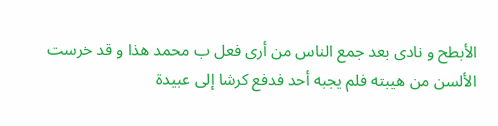الأبطح و نادى بعد جمع الناس من أرى فعل ب محمد هذا و قد خرست الألسن من هيبته فلم يجبه أحد فدفع كرشا إلى عبيدة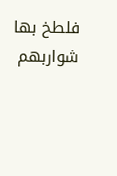فلطخ بها شواربهم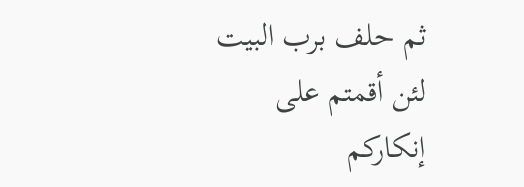ثم حلف برب البيت لئن أقمتم على إنكاركم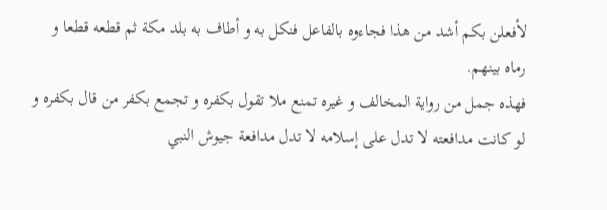لأفعلن بكم أشد من هذا فجاءوه بالفاعل فنكل به و أطاف به بلد مكة ثم قطعه قطعا و رماه بينهم.
فهذه جمل من رواية المخالف و غيره تمنع ملا تقول بكفره و تجمع بكفر من قال بكفره و لو كانت مدافعته لا تدل على إسلامه لا تدل مدافعة جيوش النبي